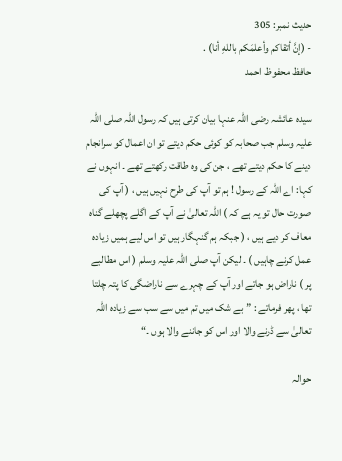حدیث نمبر: 305
- (إنَّ أتقاكم وأعلمَكم باللهِ أنا) .
حافظ محفوظ احمد

سیدہ عائشہ رضی اللہ عنہا بیان کرتی ہیں کہ رسول اللہ صلی اللہ علیہ وسلم جب صحابہ کو کوئی حکم دیتے تو ان اعمال کو سرانجام دینے کا حکم دیتے تھے ، جن کی وہ طاقت رکھتے تھے ۔ انہوں نے کہا: اے اللہ کے رسول ! ہم تو آپ کی طرح نہیں ہیں ، ( آپ کی صورت حال تو یہ ہے کہ ) اللہ تعالیٰ نے آپ کے اگلے پچھلے گناہ معاف کر دیے ہیں ، ( جبکہ ہم گنہگار ہیں تو اس لیے ہمیں زیادہ عمل کرنے چاہیں ) ۔ لیکن آپ صلی اللہ علیہ وسلم ( اس مطالبے پر ) ناراض ہو جاتے اور آپ کے چہرے سے ناراضگی کا پتہ چلتا تھا ، پھر فرماتے : ”بے شک میں تم میں سے سب سے زیادہ اللہ تعالیٰ سے ڈرنے والا اور اس کو جاننے والا ہوں ۔“

حوالہ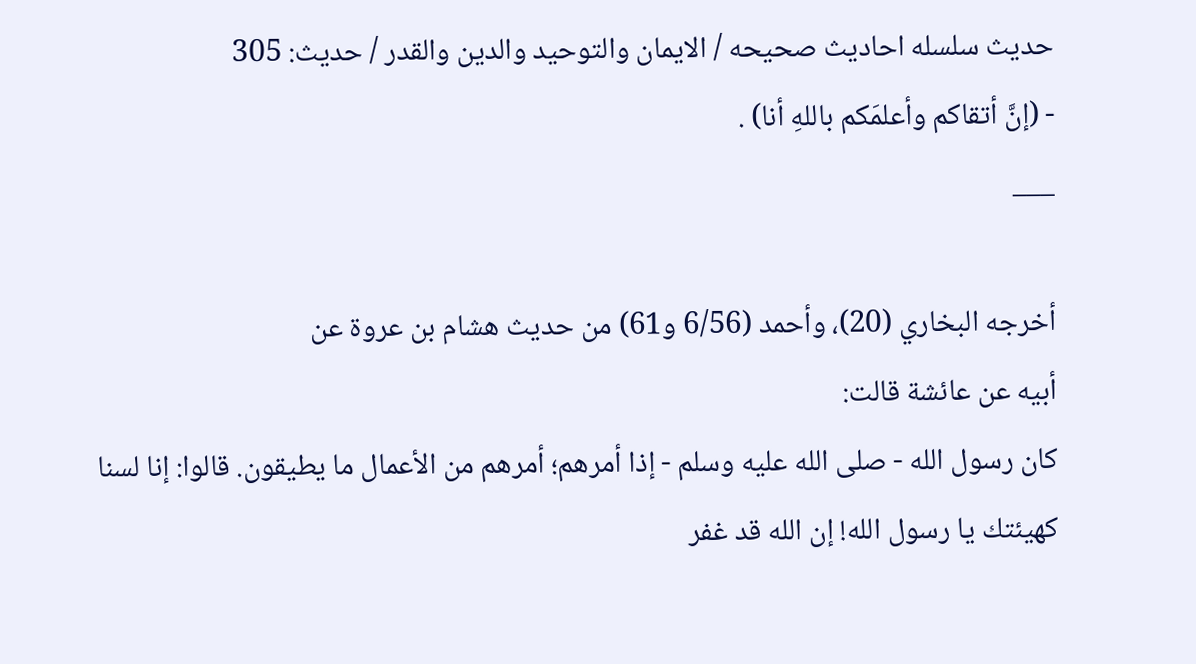حدیث سلسله احاديث صحيحه / الايمان والتوحيد والدين والقدر / حدیث: 305
- (إنَّ أتقاكم وأعلمَكم باللهِ أنا) .
___

أخرجه البخاري (20)، وأحمد (6/56 و61) من حديث هشام بن عروة عن
أبيه عن عائشة قالت:
كان رسول الله - صلى الله عليه وسلم - إذا أمرهم؛ أمرهم من الأعمال ما يطيقون. قالوا: إنا لسنا
كهيئتك يا رسول الله! إن الله قد غفر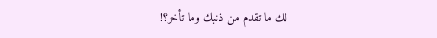لك ما تقدم من ذنبك وما تأخر؟!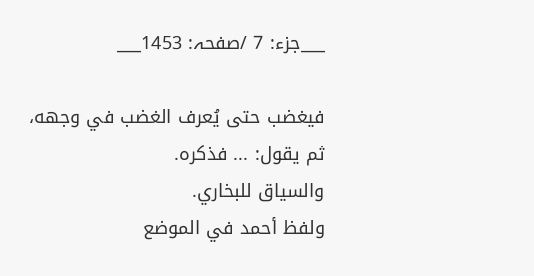___جزء: 7 /صفحہ: 1453___

فيغضب حتى يُعرف الغضب في وجهه، ثم يقول: ... فذكره.
والسياق للبخاري.
ولفظ أحمد في الموضع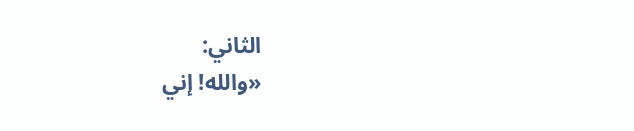الثاني:
«والله! إني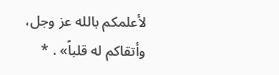لأعلمكم بالله عز وجل، وأتقاكم له قلباً» . *